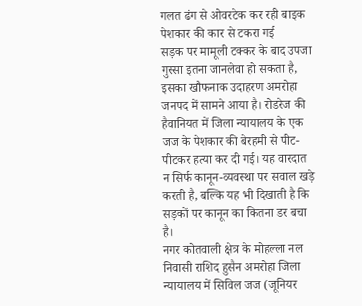गलत ढंग से ओवरटेक कर रही बाइक पेशकार की कार से टकरा गई
सड़क पर मामूली टक्कर के बाद उपजा गुस्सा इतना जानलेवा हो सकता है, इसका खौफनाक उदाहरण अमरोहा जनपद में सामने आया है। रोडरेज की हैवानियत में जिला न्यायालय के एक जज के पेशकार की बेरहमी से पीट-पीटकर हत्या कर दी गई। यह वारदात न सिर्फ कानून-व्यवस्था पर सवाल खड़े करती है, बल्कि यह भी दिखाती है कि सड़कों पर कानून का कितना डर बचा है।
नगर कोतवाली क्षेत्र के मोहल्ला नल निवासी राशिद हुसैन अमरोहा जिला न्यायालय में सिविल जज (जूनियर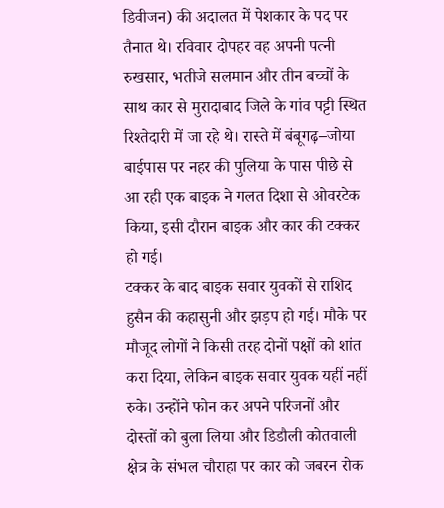डिवीजन) की अदालत में पेशकार के पद पर तैनात थे। रविवार दोपहर वह अपनी पत्नी रुखसार, भतीजे सलमान और तीन बच्चों के साथ कार से मुरादाबाद जिले के गांव पट्टी स्थित रिश्तेदारी में जा रहे थे। रास्ते में बंबूगढ़–जोया बाईपास पर नहर की पुलिया के पास पीछे से आ रही एक बाइक ने गलत दिशा से ओवरटेक किया, इसी दौरान बाइक और कार की टक्कर हो गई।
टक्कर के बाद बाइक सवार युवकों से राशिद हुसैन की कहासुनी और झड़प हो गई। मौके पर मौजूद लोगों ने किसी तरह दोनों पक्षों को शांत करा दिया, लेकिन बाइक सवार युवक यहीं नहीं रुके। उन्होंने फोन कर अपने परिजनों और दोस्तों को बुला लिया और डिडौली कोतवाली क्षेत्र के संभल चौराहा पर कार को जबरन रोक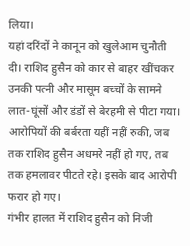लिया।
यहां दरिंदों ने कानून को खुलेआम चुनौती दी। राशिद हुसैन को कार से बाहर खींचकर उनकी पत्नी और मासूम बच्चों के सामने लात-घूंसों और डंडों से बेरहमी से पीटा गया। आरोपियों की बर्बरता यहीं नहीं रुकी, जब तक राशिद हुसैन अधमरे नहीं हो गए, तब तक हमलावर पीटते रहे। इसके बाद आरोपी फरार हो गए।
गंभीर हालत में राशिद हुसैन को निजी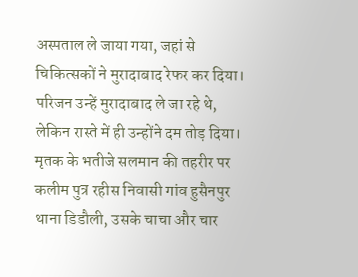अस्पताल ले जाया गया, जहां से चिकित्सकों ने मुरादाबाद रेफर कर दिया। परिजन उन्हें मुरादाबाद ले जा रहे थे, लेकिन रास्ते में ही उन्होंने दम तोड़ दिया।
मृतक के भतीजे सलमान की तहरीर पर कलीम पुत्र रहीस निवासी गांव हुसैनपुर थाना डिडौली, उसके चाचा और चार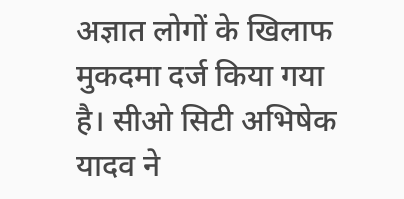अज्ञात लोगों के खिलाफ मुकदमा दर्ज किया गया है। सीओ सिटी अभिषेक यादव ने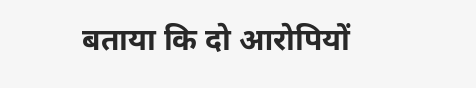बताया कि दो आरोपियों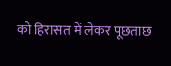को हिरासत में लेकर पूछताछ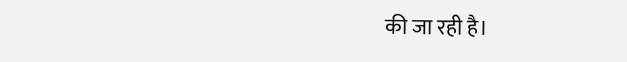की जा रही है।